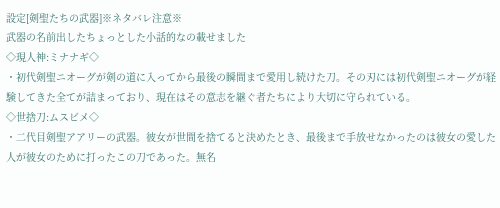設定[剣聖たちの武器]※ネタバレ注意※
武器の名前出したちょっとした小話的なの載せました
◇現人神:ミナナギ◇
・初代剣聖ニオーグが剣の道に入ってから最後の瞬間まで愛用し続けた刀。その刃には初代剣聖ニオーグが経験してきた全てが詰まっており、現在はその意志を継ぐ者たちにより大切に守られている。
◇世捨刀:ムスビメ◇
・二代目剣聖アアリーの武器。彼女が世間を捨てると決めたとき、最後まで手放せなかったのは彼女の愛した人が彼女のために打ったこの刀であった。無名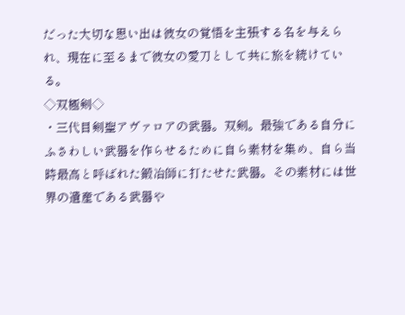だった大切な思い出は彼女の覚悟を主張する名を与えられ、現在に至るまで彼女の愛刀として共に旅を続けている。
◇双極剣◇
・三代目剣聖アヴァロアの武器。双剣。最強である自分にふさわしい武器を作らせるために自ら素材を集め、自ら当時最高と呼ばれた鍛冶師に打たせた武器。その素材には世界の遺産である武器や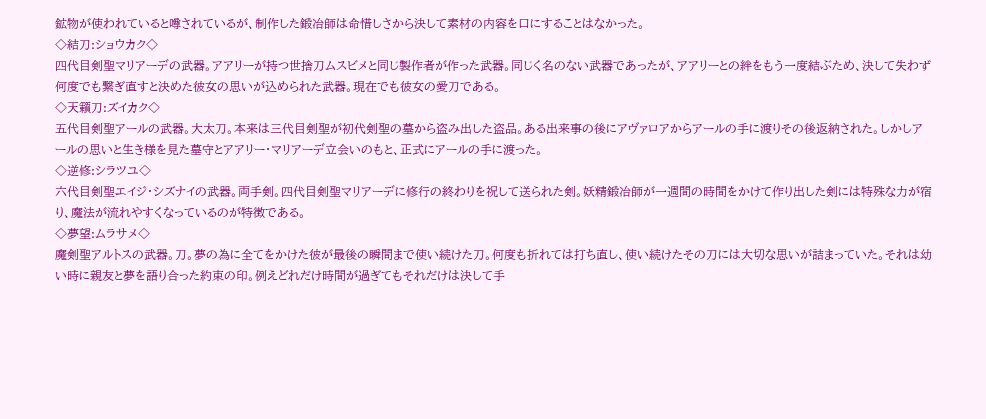鉱物が使われていると噂されているが、制作した鍛冶師は命惜しさから決して素材の内容を口にすることはなかった。
◇結刀:ショウカク◇
四代目剣聖マリアーデの武器。アアリーが持つ世捨刀ムスビメと同じ製作者が作った武器。同じく名のない武器であったが、アアリーとの絆をもう一度結ぶため、決して失わず何度でも繋ぎ直すと決めた彼女の思いが込められた武器。現在でも彼女の愛刀である。
◇天籟刀:ズイカク◇
五代目剣聖アールの武器。大太刀。本来は三代目剣聖が初代剣聖の墓から盗み出した盗品。ある出来事の後にアヴァロアからアールの手に渡りその後返納された。しかしアールの思いと生き様を見た墓守とアアリー・マリアーデ立会いのもと、正式にアールの手に渡った。
◇逆修:シラツユ◇
六代目剣聖エイジ・シズナイの武器。両手剣。四代目剣聖マリアーデに修行の終わりを祝して送られた剣。妖精鍛冶師が一週間の時間をかけて作り出した剣には特殊な力が宿り、魔法が流れやすくなっているのが特徴である。
◇夢望:ムラサメ◇
魔剣聖アルトスの武器。刀。夢の為に全てをかけた彼が最後の瞬間まで使い続けた刀。何度も折れては打ち直し、使い続けたその刀には大切な思いが詰まっていた。それは幼い時に親友と夢を語り合った約束の印。例えどれだけ時間が過ぎてもそれだけは決して手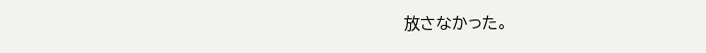放さなかった。